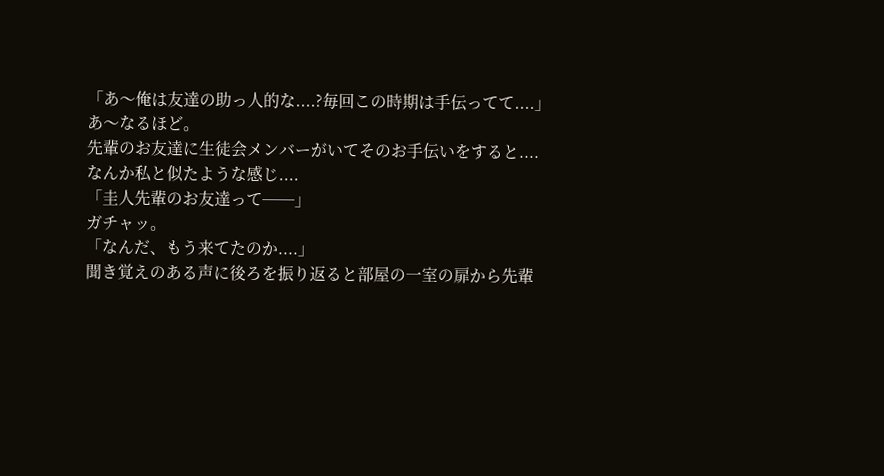「あ〜俺は友達の助っ人的な....?毎回この時期は手伝ってて....」
あ〜なるほど。
先輩のお友達に生徒会メンバーがいてそのお手伝いをすると....
なんか私と似たような感じ....
「圭人先輩のお友達って──」
ガチャッ。
「なんだ、もう来てたのか....」
聞き覚えのある声に後ろを振り返ると部屋の一室の扉から先輩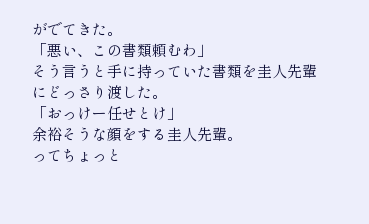がでてきた。
「悪い、この書類頼むわ」
そう言うと手に持っていた書類を圭人先輩にどっさり渡した。
「おっけー任せとけ」
余裕そうな顔をする圭人先輩。
ってちょっと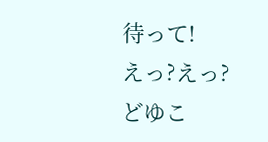待って!
えっ?えっ?
どゆこ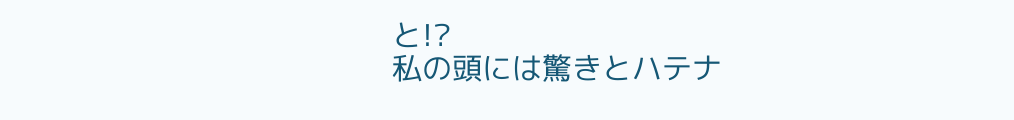と!?
私の頭には驚きとハテナ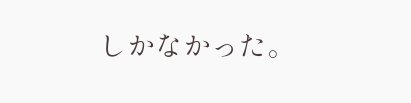しかなかった。